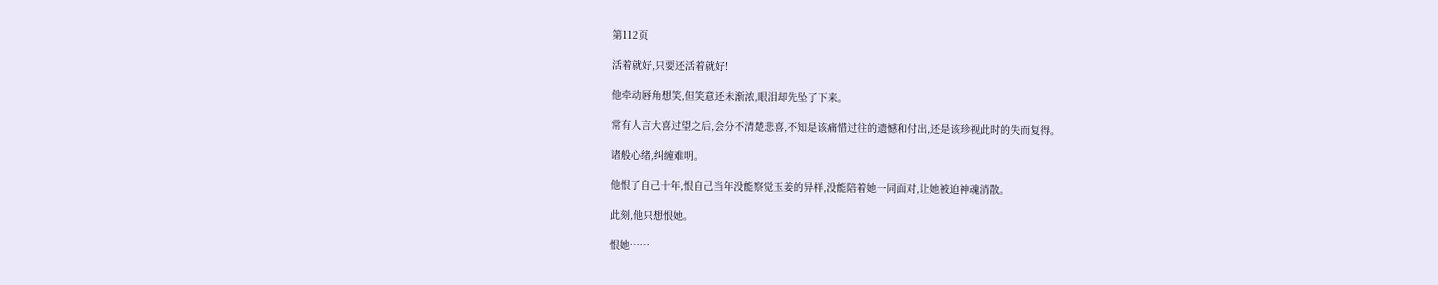第112页

活着就好,只要还活着就好!

他牵动唇角想笑,但笑意还未渐浓,眼泪却先坠了下来。

常有人言大喜过望之后,会分不清楚悲喜,不知是该痛惜过往的遗憾和付出,还是该珍视此时的失而复得。

诸般心绪,纠缠难明。

他恨了自己十年,恨自己当年没能察觉玉姜的异样,没能陪着她一同面对,让她被迫神魂消散。

此刻,他只想恨她。

恨她……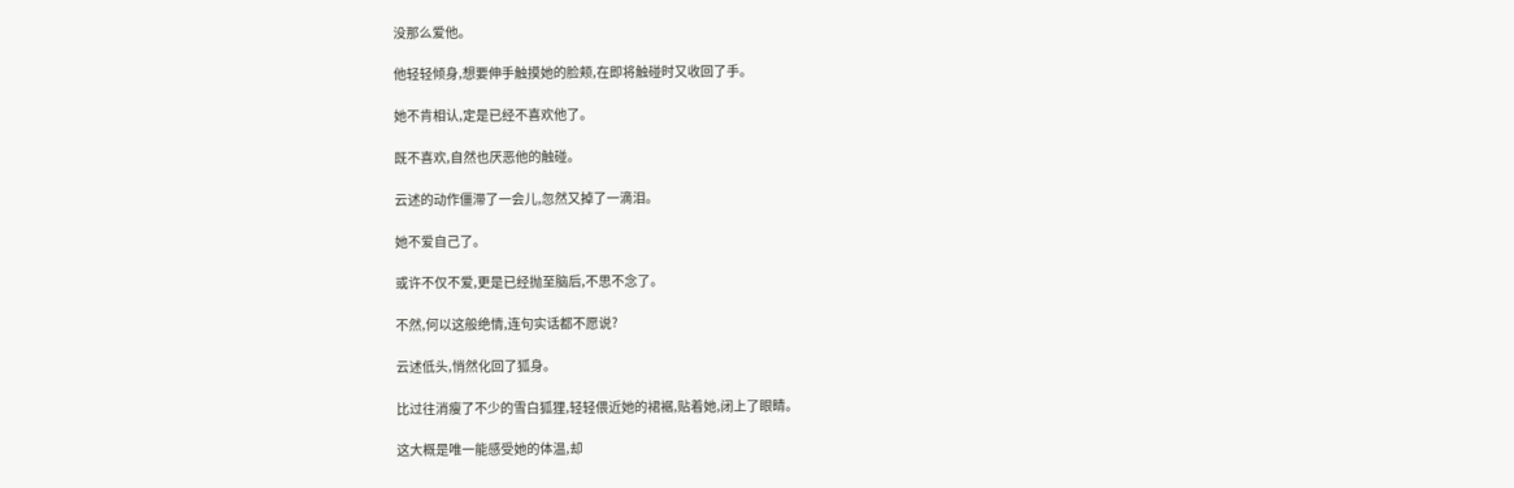没那么爱他。

他轻轻倾身,想要伸手触摸她的脸颊,在即将触碰时又收回了手。

她不肯相认,定是已经不喜欢他了。

既不喜欢,自然也厌恶他的触碰。

云述的动作僵滞了一会儿,忽然又掉了一滴泪。

她不爱自己了。

或许不仅不爱,更是已经抛至脑后,不思不念了。

不然,何以这般绝情,连句实话都不愿说?

云述低头,悄然化回了狐身。

比过往消瘦了不少的雪白狐狸,轻轻偎近她的裙裾,贴着她,闭上了眼睛。

这大概是唯一能感受她的体温,却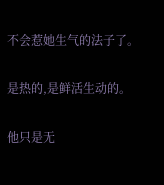不会惹她生气的法子了。

是热的,是鲜活生动的。

他只是无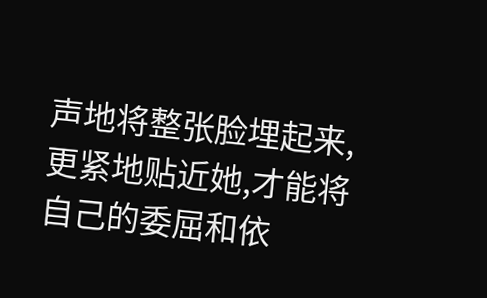声地将整张脸埋起来,更紧地贴近她,才能将自己的委屈和依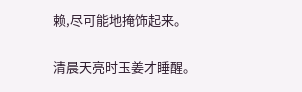赖,尽可能地掩饰起来。

清晨天亮时玉姜才睡醒。